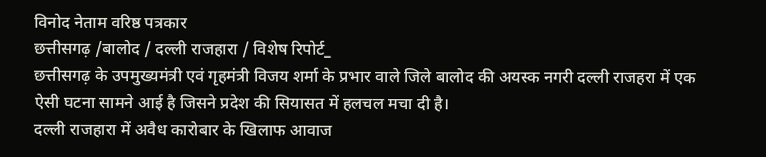विनोद नेताम वरिष्ठ पत्रकार
छत्तीसगढ़ /बालोद / दल्ली राजहारा / विशेष रिपोर्ट_
छत्तीसगढ़ के उपमुख्यमंत्री एवं गृहमंत्री विजय शर्मा के प्रभार वाले जिले बालोद की अयस्क नगरी दल्ली राजहरा में एक ऐसी घटना सामने आई है जिसने प्रदेश की सियासत में हलचल मचा दी है।
दल्ली राजहारा में अवैध कारोबार के खिलाफ आवाज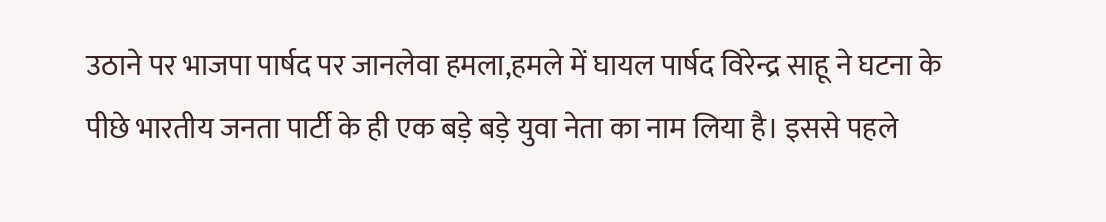उठाने पर भाजपा पार्षद पर जानलेवा हमला,हमले में घायल पार्षद विरेन्द्र साहू ने घटना के पीछे भारतीय जनता पार्टी के ही एक बड़े बड़े युवा नेता का नाम लिया है। इससे पहले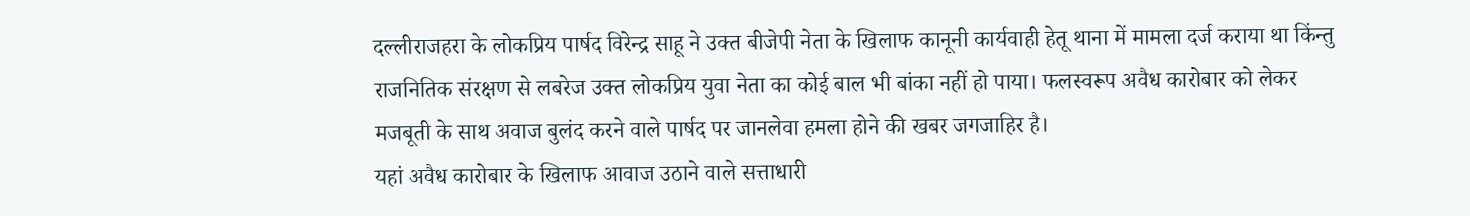दल्लीराजहरा के लोकप्रिय पार्षद विरेन्द्र साहू ने उक्त बीजेपी नेता के खिलाफ कानूनी कार्यवाही हेतू थाना में मामला दर्ज कराया था किंन्तु राजनितिक संरक्षण से लबरेज उक्त लोकप्रिय युवा नेता का कोई बाल भी बांका नहीं हो पाया। फलस्वरूप अवैध कारोबार को लेकर मजबूती के साथ अवाज बुलंद करने वाले पार्षद पर जानलेवा हमला होने की खबर जगजाहिर है।
यहां अवैध कारोबार के खिलाफ आवाज उठाने वाले सत्ताधारी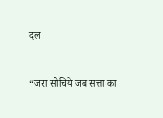दल


“जरा सोचिये जब सत्ता का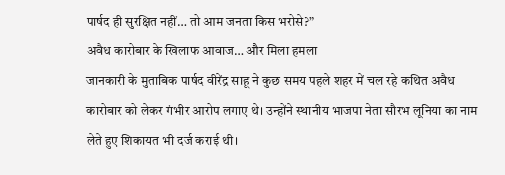पार्षद ही सुरक्षित नहीं… तो आम जनता किस भरोसे?”
अवैध कारोबार के खिलाफ आवाज… और मिला हमला
जानकारी के मुताबिक पार्षद वीरेंद्र साहू ने कुछ समय पहले शहर में चल रहे कथित अवैध कारोबार को लेकर गंभीर आरोप लगाए थे। उन्होंने स्थानीय भाजपा नेता सौरभ लूनिया का नाम लेते हुए शिकायत भी दर्ज कराई थी।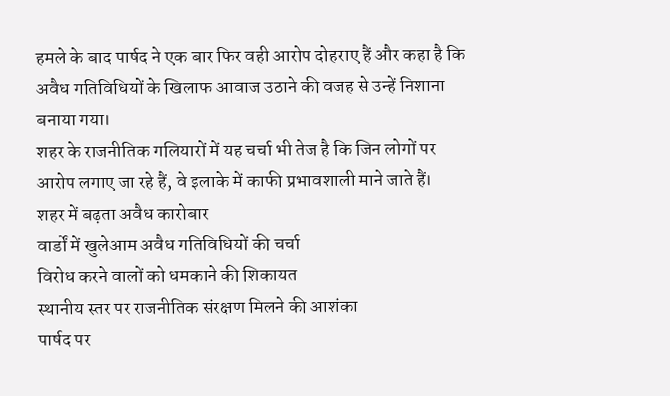हमले के बाद पार्षद ने एक बार फिर वही आरोप दोहराए हैं और कहा है कि अवैध गतिविधियों के खिलाफ आवाज उठाने की वजह से उन्हें निशाना बनाया गया।
शहर के राजनीतिक गलियारों में यह चर्चा भी तेज है कि जिन लोगों पर आरोप लगाए जा रहे हैं, वे इलाके में काफी प्रभावशाली माने जाते हैं।
शहर में बढ़ता अवैध कारोबार
वार्डों में खुलेआम अवैध गतिविधियों की चर्चा
विरोध करने वालों को धमकाने की शिकायत
स्थानीय स्तर पर राजनीतिक संरक्षण मिलने की आशंका
पार्षद पर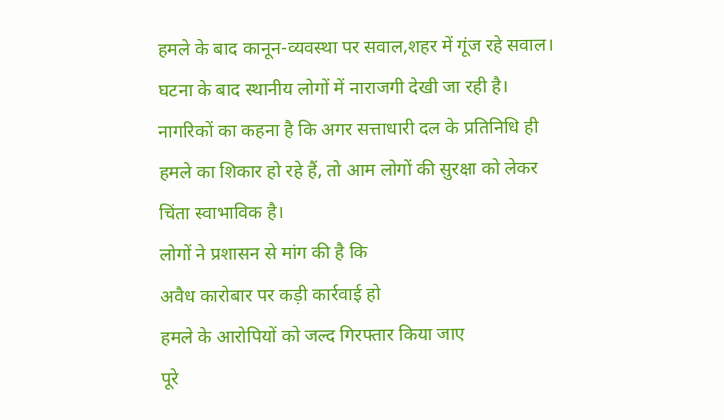हमले के बाद कानून-व्यवस्था पर सवाल,शहर में गूंज रहे सवाल।
घटना के बाद स्थानीय लोगों में नाराजगी देखी जा रही है। नागरिकों का कहना है कि अगर सत्ताधारी दल के प्रतिनिधि ही हमले का शिकार हो रहे हैं, तो आम लोगों की सुरक्षा को लेकर चिंता स्वाभाविक है।
लोगों ने प्रशासन से मांग की है कि
अवैध कारोबार पर कड़ी कार्रवाई हो
हमले के आरोपियों को जल्द गिरफ्तार किया जाए
पूरे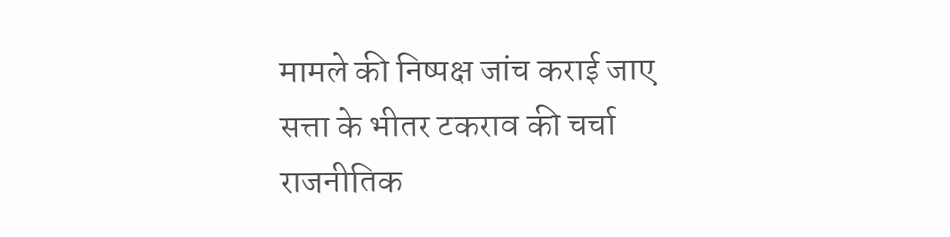मामले की निष्पक्ष जांच कराई जाए
सत्ता के भीतर टकराव की चर्चा
राजनीतिक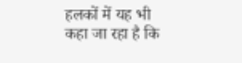हलकों में यह भी कहा जा रहा है कि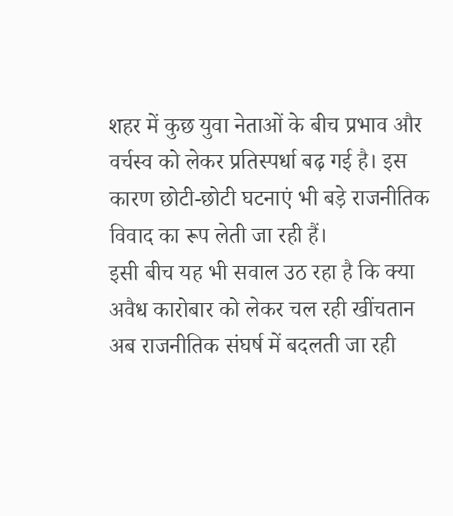शहर में कुछ युवा नेताओं के बीच प्रभाव और वर्चस्व को लेकर प्रतिस्पर्धा बढ़ गई है। इस कारण छोटी-छोटी घटनाएं भी बड़े राजनीतिक विवाद का रूप लेती जा रही हैं।
इसी बीच यह भी सवाल उठ रहा है कि क्या अवैध कारोबार को लेकर चल रही खींचतान अब राजनीतिक संघर्ष में बदलती जा रही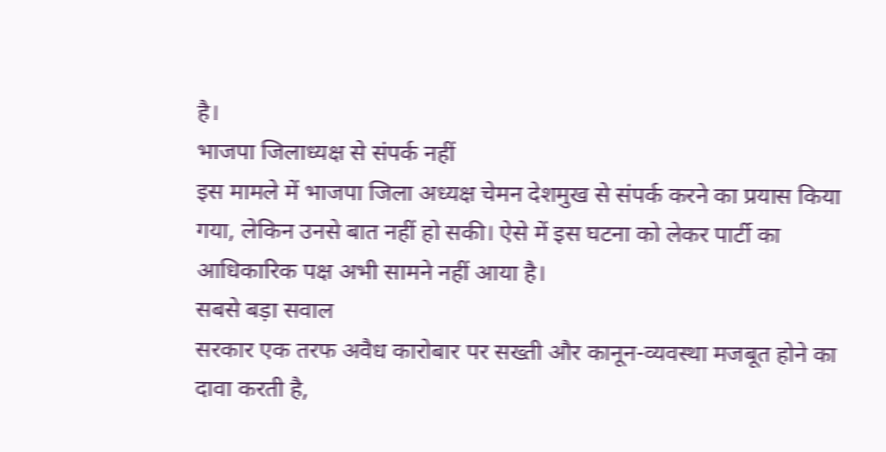है।
भाजपा जिलाध्यक्ष से संपर्क नहीं
इस मामले में भाजपा जिला अध्यक्ष चेमन देशमुख से संपर्क करने का प्रयास किया गया, लेकिन उनसे बात नहीं हो सकी। ऐसे में इस घटना को लेकर पार्टी का आधिकारिक पक्ष अभी सामने नहीं आया है।
सबसे बड़ा सवाल
सरकार एक तरफ अवैध कारोबार पर सख्ती और कानून-व्यवस्था मजबूत होने का दावा करती है,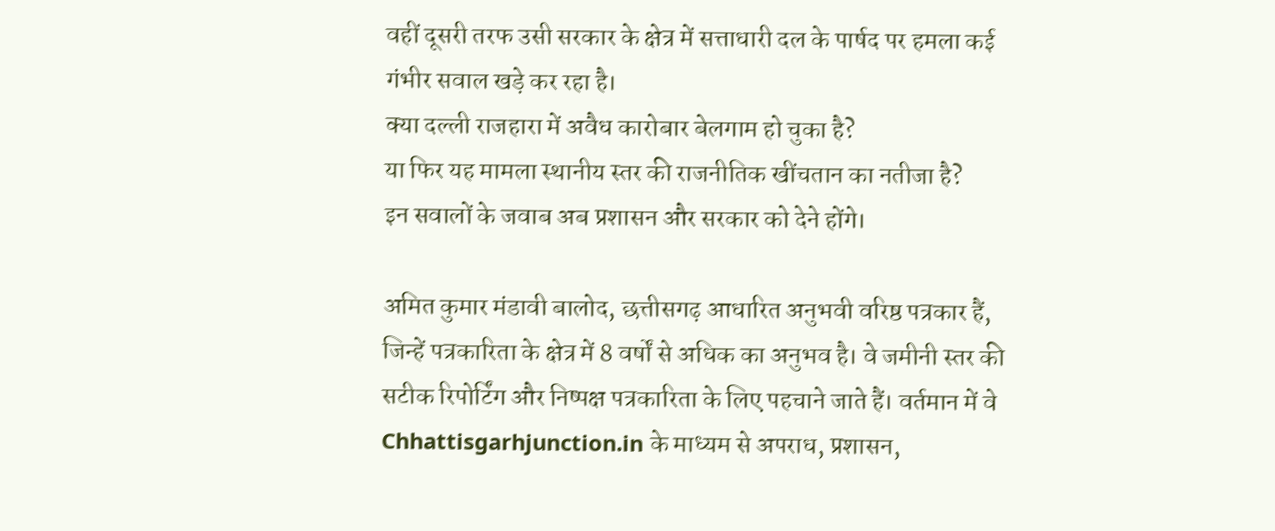वहीं दूसरी तरफ उसी सरकार के क्षेत्र में सत्ताधारी दल के पार्षद पर हमला कई गंभीर सवाल खड़े कर रहा है।
क्या दल्ली राजहारा में अवैध कारोबार बेलगाम हो चुका है?
या फिर यह मामला स्थानीय स्तर की राजनीतिक खींचतान का नतीजा है?
इन सवालों के जवाब अब प्रशासन और सरकार को देने होंगे।

अमित कुमार मंडावी बालोद, छत्तीसगढ़ आधारित अनुभवी वरिष्ठ पत्रकार हैं, जिन्हें पत्रकारिता के क्षेत्र में 8 वर्षों से अधिक का अनुभव है। वे जमीनी स्तर की सटीक रिपोर्टिंग और निष्पक्ष पत्रकारिता के लिए पहचाने जाते हैं। वर्तमान में वे Chhattisgarhjunction.in के माध्यम से अपराध, प्रशासन,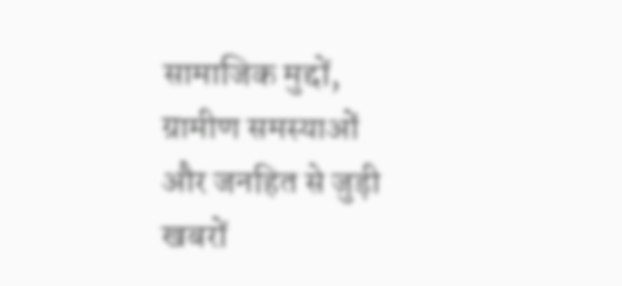सामाजिक मुद्दों, ग्रामीण समस्याओं और जनहित से जुड़ी खबरों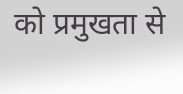को प्रमुखता से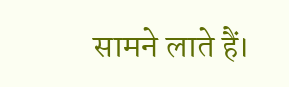सामने लाते हैं।